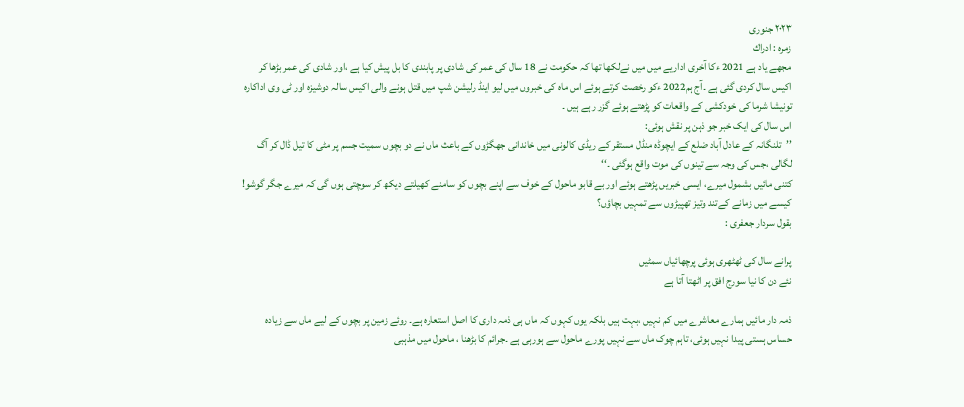۲۰۲۳ جنوری
زمرہ : ادراك
مجھے یاد ہے 2021 ءکا آخری اداریے میں میں نےلکھا تھا کہ حکومت نے 18 سال کی عمر کی شادی پر پابندی کا بل پیش کیا ہے ،اور شادی کی عمر بڑھا کر اکیس سال کردی گئی ہے ۔آج ہم2022 ءکو رخصت کرتے ہوئے اس ماہ کی خبروں میں لیو اینڈ رلیشن شپ میں قتل ہونے والی اکیس سالہ دوشیزہ اور ٹی وی اداکارہ تونیشا شرما کی خودکشی کے واقعات کو پڑھتے ہوئے گزر رہے ہیں ۔
اس سال کی ایک خبر جو ذہن پر نقش ہوئی:
’’تلنگانہ کے عادل آباد ضلع کے ايچوڈہ منڈل مستقر کے ریڈی کالونی میں خاندانی جھگڑوں کے باعث ماں نے دو بچوں سمیت جسم پر مٹی کا تیل ڈال کر آگ لگالی ،جس کی وجہ سے تینوں کی موت واقع ہوگئی ۔‘‘
کتنی مائیں بشمول میرے، ایسی خبریں پڑھتے ہوئے اور بے قابو ماحول کے خوف سے اپنے بچوں کو سامنے کھیلتے دیکھ کر سوچتی ہوں گی کہ میرے جگر گوشو! کیسے میں زمانے کےتند وتیز تھپیڑوں سے تمہیں بچاؤں؟
بقول سردار جعفری :

پرانے سال کی ٹھٹھری ہوئی پرچھائیاں سمٹیں
نئے دن کا نیا سورج افق پر اٹھتا آتا ہے

ذمہ دار مائیں ہمارے معاشرے میں کم نہیں ،بہت ہیں بلکہ یوں کہوں کہ ماں ہی ذمہ داری کا اصل استعارہ ہے۔ روئے زمین پر بچوں کے لیے ماں سے زیادہ حساس ہستی پیدا نہیں ہوئی، تاہم چوک ماں سے نہیں پورے ماحول سے ہورہی ہے ۔جرائم کا بڑھنا ، ماحول میں مذہبی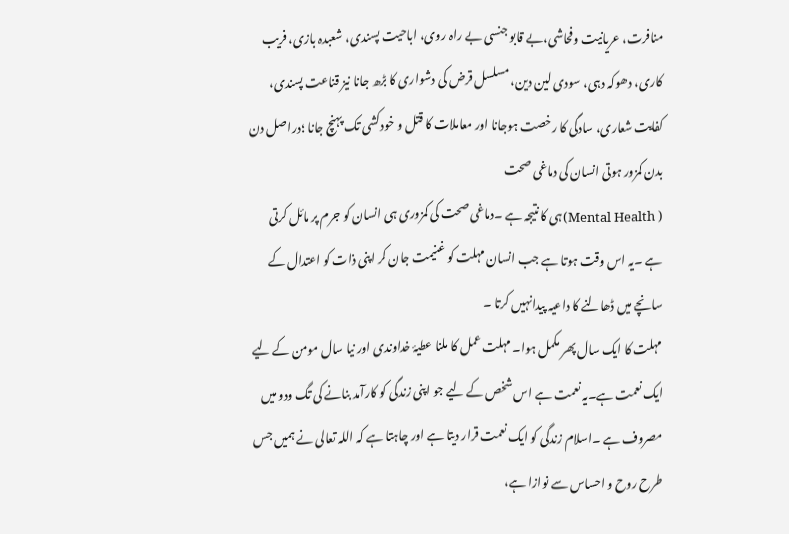منافرت، عریانیت وفحاشی،بے قابو جنسی بے راہ روی، اباحیت پسندی، شعبدہ بازی، فریب کاری، دھوکہ دہی، سودی لین دین، مسلسل قرض کی دشواری کا بڑھ جانا نیز قناعت پسندی، کفایت شعاری، سادگی کا رخصت ہوجانا اور معاملات کا قتل و خودکشی تک پہنچ جانا ؛دراصل دن بدن کمزور ہوتی انسان کی دماغی صحت
( Mental Health)ہی کا نتیجہ ہے ۔دماغی صحت کی کمزوری ہی انسان کو جرم پر مائل کرتی ہے ۔یہ اس وقت ہوتا ہے جب انسان مہلت کو غنیمت جان کر اپنی ذات کو اعتدال کے سانچے میں ڈھالنے کا داعیہ پیدانہیں کرتا ۔
مہلت کا ایک سال پھر مکمل ہوا۔ مہلت عمل کا ملنا عطیۂ خداوندی اور نیا سال مومن کے لیے ایک نعمت ہے۔یہ نعمت ہے اس شخص کے لیے جو اپنی زندگی کو کارآمد بنانے کی تگ ودو میں مصروف ہے ۔اسلام زندگی کو ایک نعمت قرار دیتا ہے اور چاہتا ہے کہ اللہ تعالی نے ہمیں جس طرح روح و احساس سے نوازا ہے،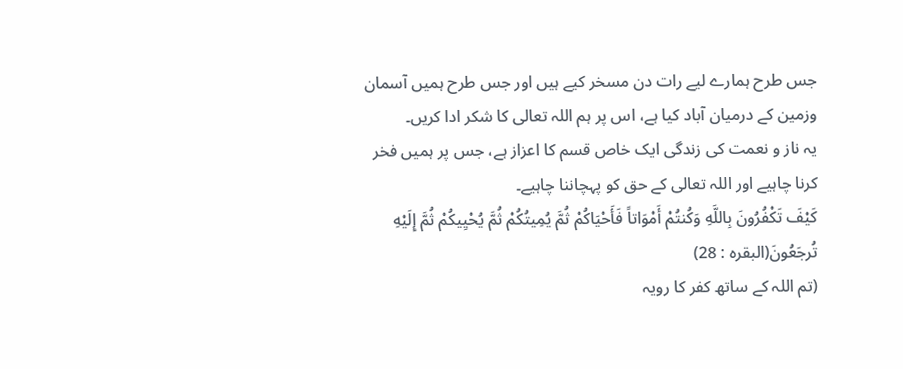جس طرح ہمارے لیے رات دن مسخر کیے ہیں اور جس طرح ہمیں آسمان وزمین کے درمیان آباد کیا ہے، اس پر ہم اللہ تعالی کا شکر ادا کریں۔
یہ ناز و نعمت کی زندگی ایک خاص قسم کا اعزاز ہے، جس پر ہمیں فخر کرنا چاہیے اور اللہ تعالی کے حق کو پہچاننا چاہیے۔
كَيْفَ تَكْفُرُونَ بِاللَّهِ وَكُنتُمْ أَمْوَاتاً فَأَحْيَاكُمْ ثُمَّ يُمِيتُكُمْ ثُمَّ يُحْيِيكُمْ ثُمَّ إِلَيْهِ تُرجَعُونَ(البقرہ : 28)
(تم اللہ کے ساتھ کفر کا رویہ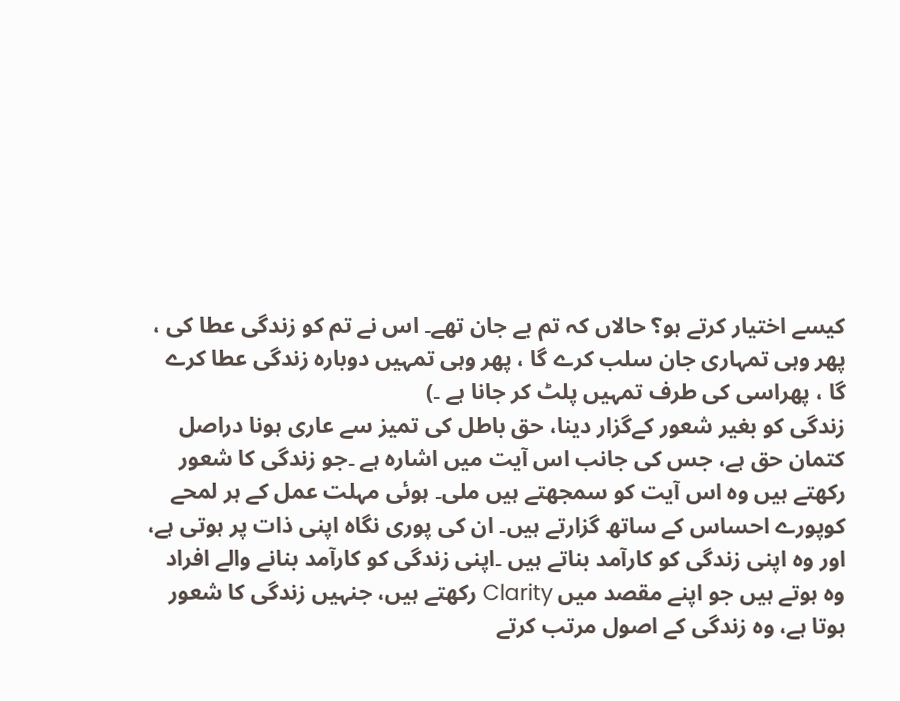کیسے اختیار کرتے ہو؟ حالاں کہ تم بے جان تھے۔ اس نے تم کو زندگی عطا کی ، پھر وہی تمہاری جان سلب کرے گا ، پھر وہی تمہیں دوبارہ زندگی عطا کرے گا ، پھراسی کی طرف تمہیں پلٹ کر جانا ہے ۔)
زندگی کو بغیر شعور کےگزار دینا، حق باطل کی تمیز سے عاری ہونا دراصل کتمان حق ہے، جس کی جانب اس آیت میں اشارہ ہے ۔جو زندگی کا شعور رکھتے ہیں وہ اس آیت کو سمجھتے ہیں ملی۔ ہوئی مہلت عمل کے ہر لمحے کوپورے احساس کے ساتھ گزارتے ہیں۔ ان کی پوری نگاہ اپنی ذات پر ہوتی ہے، اور وہ اپنی زندگی کو کارآمد بناتے ہیں ۔اپنی زندگی کو کارآمد بنانے والے افراد وہ ہوتے ہیں جو اپنے مقصد میں Clarity رکھتے ہیں، جنہیں زندگی کا شعور ہوتا ہے، وہ زندگی کے اصول مرتب کرتے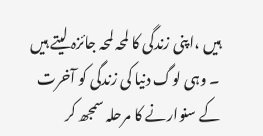ہیں ،اپنی زندگی کا لمحہ لمحہ جائزہ لیتے ہیں ۔ وہی لوگ دنیا کی زندگی کو آخرت کے سنوارنے کا مرحلہ سمجھ کر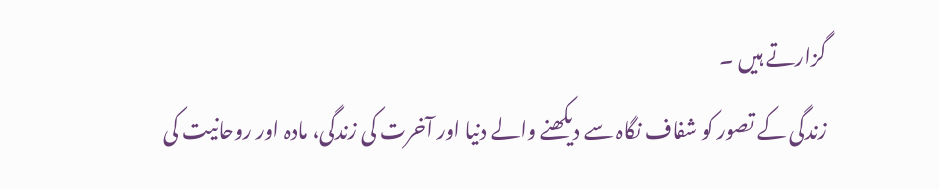گزارتے ہیں ۔
زندگی کے تصور کو شفاف نگاہ سے دیکھنے والے دنیا اور آخرت کی زندگی، مادہ اور روحانیت کی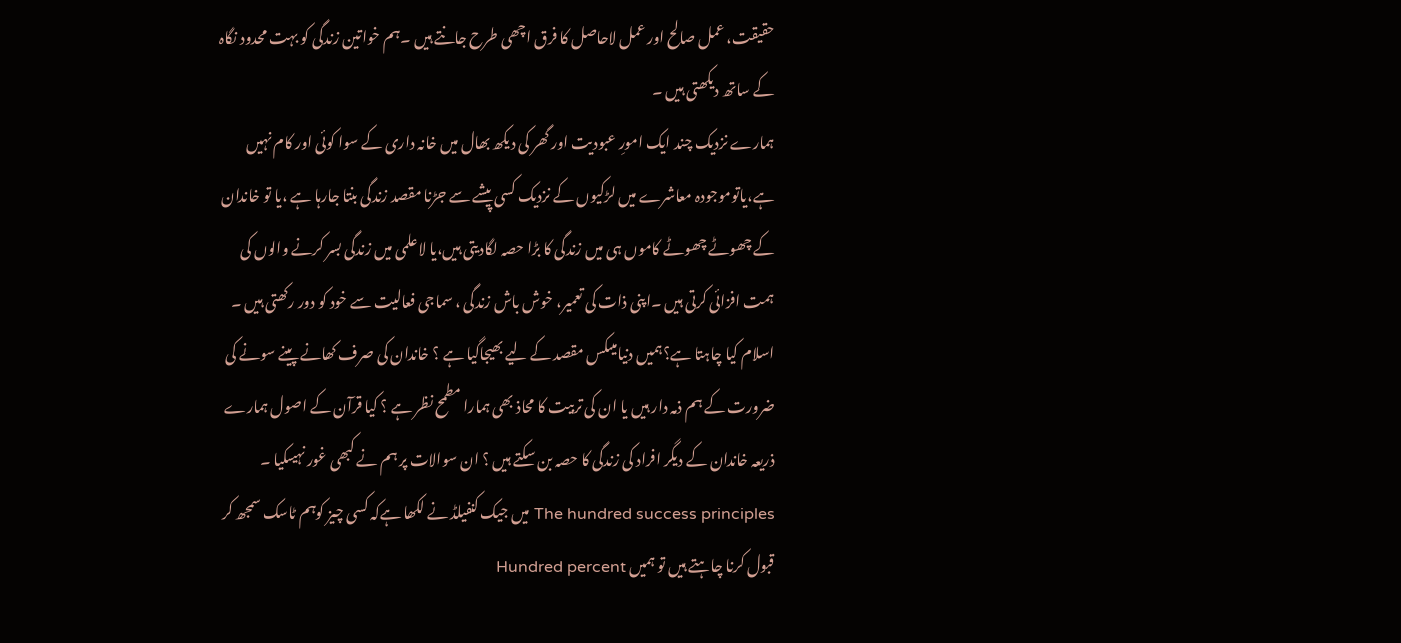حقیقت، عمل صالح اور عمل لاحاصل کا فرق اچھی طرح جانتے ہیں ۔ہم خواتین زندگی کو بہت محدود نگاہ کے ساتھ دیکھتی ہیں ۔
ہمارے نزدیک چند ایک امورِ عبودیت اور گھر کی دیکھ بھال میں خانہ داری کے سوا کوئی اور کام نہیں ہے،یاتوموجودہ معاشرے میں لڑکیوں کے نزدیک کسی پیشے سے جڑنا مقصد زندگی بنتا جارہا ہے ،یا تو خاندان کے چھوٹے چھوٹے کاموں ہی میں زندگی کا بڑا حصہ لگادیتی ہیں،یا لاعلمی میں زندگی بسر کرنے والوں کی ہمت افزائی کرتی ہیں ۔اپنی ذات کی تعمیر، خوش باش زندگی ، سماجی فعالیت سے خود کو دور رکھتی ہیں ۔
اسلام کیا چاہتا ہے؟ہمیں دنیامیںکس مقصد کے لیے بھیجاگیا ہے ؟ خاندان کی صرف کھانے پینے سونے کی ضرورت کے ہم ذمہ دار ہیں یا ان کی تربیت کا محاذ بھی ہمارا مطمح نظر ہے ؟ کیا قرآن کے اصول ہمارے ذریعہ خاندان کے دیگر افراد کی زندگی کا حصہ بن سکتے ہیں ؟ ان سوالات پر ہم نے کبھی غور نہیںکیا ۔
The hundred success principles میں جیک کنفیلڈ نے لکھا ہےکہ کسی چیز کوہم ٹاسک سمجھ کر قبول کرنا چاہتے ہیں تو ہمیں Hundred percent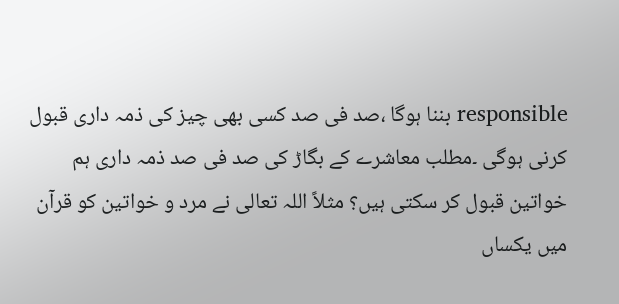responsible بننا ہوگا ،صد فی صد کسی بھی چیز کی ذمہ داری قبول کرنی ہوگی ۔مطلب معاشرے کے بگاڑ کی صد فی صد ذمہ داری ہم خواتین قبول کر سکتی ہیں؟ مثلاً اللہ تعالی نے مرد و خواتین کو قرآن میں یکساں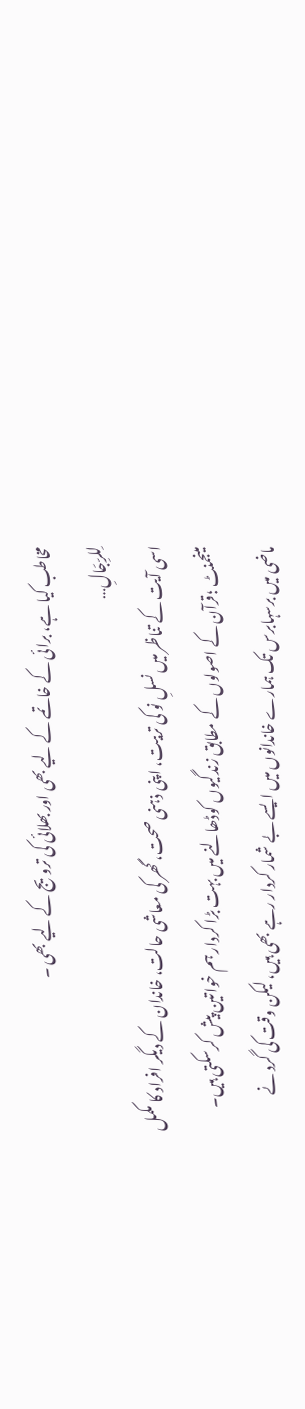مخاطب کیا ہے، برائی کے خاتمے کے لیے بھی اور بھلائی کی ترویج کے لیے بھی ۔
لِلرِّجَالِ…
اسی آیت کے تناظر میں نسلِ نو کی تربیت، اپنی ذہنی صحت، گھر کی معاشی حالت، خاندان کے دیگر افراد کا مکمل مینجمنٹ ؛قرآن کے اصولوں کے مطابق زندگیوں کوڈھالنے میں بہت بڑا کردار ہم خواتین پیش کرسکتی ہیں۔ ماضی میں برسہابرس تک ہمارے خاندانوں میں ایسے بے شمار کردار رہے بھی ہیں، لیکن وقت کی گرد نے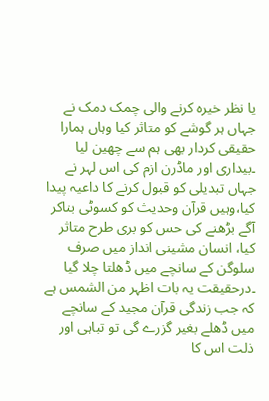یا نظر خیرہ کرنے والی چمک دمک نے جہاں ہر گوشے کو متاثر کیا وہاں ہمارا حقیقی کردار بھی ہم سے چھین لیا ۔بیداری اور ماڈرن ازم کی اس لہر نے جہاں تبدیلی کو قبول کرنے کا داعیہ پیدا کیا،وہیں قرآن وحدیث کو کسوٹی بناکر آگے بڑھنے کی حس کو بری طرح متاثر کیا، انسان مشینی انداز میں صرف سلوگن کے سانچے میں ڈھلتا چلا گیا ۔درحقیقت یہ بات اظہر من الشمس ہے کہ جب زندگی قرآن مجید کے سانچے میں ڈھلے بغیر گزرے گی تو تباہی اور ذلت اس کا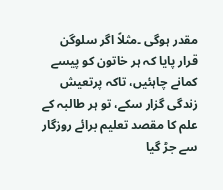مقدر ہوگی ۔مثلاً اگر سلوگن قرار پایا کہ ہر خاتون کو پیسے کمانے چاہئیں، تاکہ پرتعیش زندگی گزار سکے، تو ہر طالبہ کے علم کا مقصد تعلیم برائے روزگار سے جڑ گیا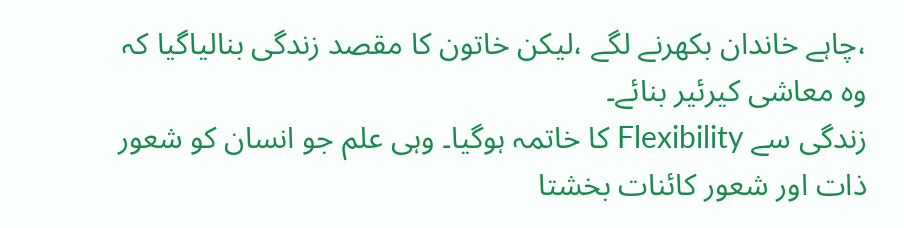،چاہے خاندان بکھرنے لگے ،لیکن خاتون کا مقصد زندگی بنالیاگیا کہ وہ معاشی کیرئیر بنائے۔
زندگی سے Flexibility کا خاتمہ ہوگیا۔ وہی علم جو انسان کو شعور ذات اور شعور کائنات بخشتا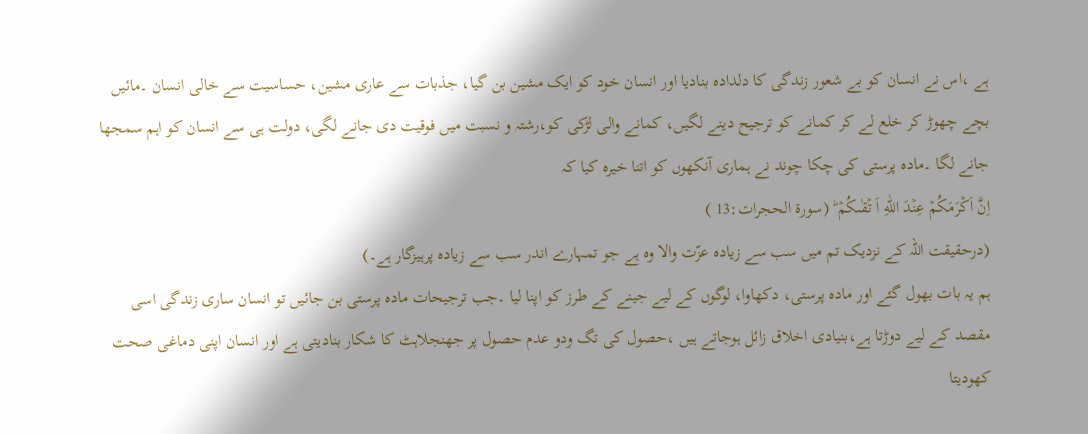ہے ،اس نے انسان کو بے شعور زندگی کا دلدادہ بنادیا اور انسان خود کو ایک مشین بن گیا، جذبات سے عاری مشین، حساسیت سے خالی انسان ۔مائیں بچے چھوڑ کر خلع لے کر کمانے کو ترجیح دینے لگیں، کمانے والی لڑکی کو،رشتہ و نسبت میں فوقیت دی جانے لگی، دولت ہی سے انسان کو اہم سمجھا جانے لگا ۔مادہ پرستی کی چکا چوند نے ہماری آنکھوں کو اتنا خیرہ کیا کہ
اِنَّ اَكۡرَمَكُمۡ عِنۡدَ اللّٰهِ اَ تۡقٰٮكُمۡ‌ ؕ (سورۃ الحجرات:13 )
(درحقیقت اللہ کے نزدیک تم میں سب سے زیادہ عزّت والا وہ ہے جو تمہارے اندر سب سے زیادہ پرہیزگار ہے۔)
ہم یہ بات بھول گئے اور مادہ پرستی، دکھاوا، لوگوں کے لیے جینے کے طرز کو اپنا لیا ۔جب ترجیحات مادہ پرستی بن جائیں تو انسان ساری زندگی اسی مقصد کے لیے دوڑتا ہے،بنیادی اخلاق زائل ہوجاتے ہیں ،حصول کی تگ ودو عدم حصول پر جھنجلاہٹ کا شکار بنادیتی ہے اور انسان اپنی دماغی صحت کھودیتا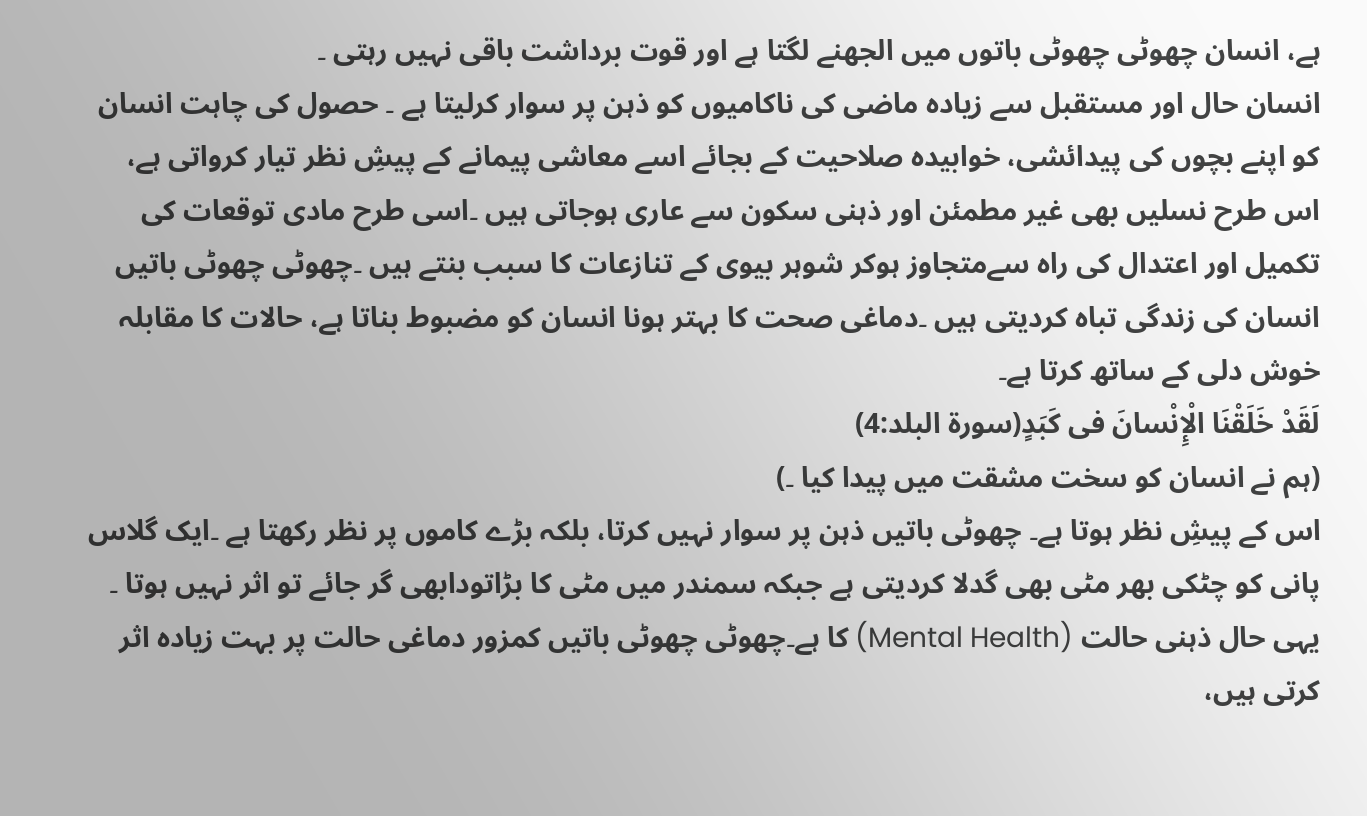ہے، انسان چھوٹی چھوٹی باتوں میں الجھنے لگتا ہے اور قوت برداشت باقی نہیں رہتی ۔
انسان حال اور مستقبل سے زیادہ ماضی کی ناکامیوں کو ذہن پر سوار کرلیتا ہے ۔ حصول کی چاہت انسان کو اپنے بچوں کی پیدائشی، خوابیدہ صلاحیت کے بجائے اسے معاشی پیمانے کے پیشِ نظر تیار کرواتی ہے، اس طرح نسلیں بھی غیر مطمئن اور ذہنی سکون سے عاری ہوجاتی ہیں ۔اسی طرح مادی توقعات کی تکمیل اور اعتدال کی راہ سےمتجاوز ہوکر شوہر بیوی کے تنازعات کا سبب بنتے ہیں ۔چھوٹی چھوٹی باتیں انسان کی زندگی تباہ کردیتی ہیں ۔دماغی صحت کا بہتر ہونا انسان کو مضبوط بناتا ہے، حالات کا مقابلہ خوش دلی کے ساتھ کرتا ہے۔
لَقَدْ خَلَقْنَا الْإِنْسانَ فی کَبَدٍ(سورۃ البلد:4)
(ہم نے انسان کو سخت مشقت میں پیدا کیا ۔)
اس کے پیشِ نظر ہوتا ہے۔ چھوٹی باتیں ذہن پر سوار نہیں کرتا، بلکہ بڑے کاموں پر نظر رکھتا ہے ۔ایک گلاس پانی کو چٹکی بھر مٹی بھی گدلا کردیتی ہے جبکہ سمندر میں مٹی کا بڑاتودابھی گر جائے تو اثر نہیں ہوتا ۔ یہی حال ذہنی حالت (Mental Health) کا ہے۔چھوٹی چھوٹی باتیں کمزور دماغی حالت پر بہت زیادہ اثر کرتی ہیں،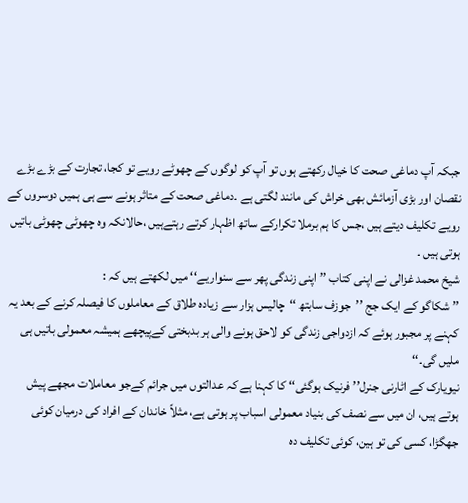جبکہ آپ دماغی صحت کا خیال رکھتے ہوں تو آپ کو لوگوں کے چھوٹے رویے تو کجا، تجارت کے بڑے بڑے نقصان اور بڑی آزمائش بھی خراش کی مانند لگتی ہے ۔دماغی صحت کے متاثر ہونے سے ہی ہمیں دوسروں کے رویے تکلیف دیتے ہیں ،جس کا ہم برملا تکرارکے ساتھ اظہار کرتے رہتےہیں ،حالانکہ وہ چھوٹی چھوٹی باتیں ہوتی ہیں ۔
شیخ محمد غزالی نے اپنی کتاب ’’ اپنی زندگی پھر سے سنواریے‘‘ میں لکھتے ہیں کہ :
’’ شکاگو کے ایک جج ’’جوزف سابتھ ‘‘چالیس ہزار سے زیادہ طلاق کے معاملوں کا فیصلہ کرنے کے بعد یہ کہنے پر مجبور ہوئے کہ ازدواجی زندگی کو لاحق ہونے والی ہر بدبختی کےپیچھے ہمیشہ معمولی باتیں ہی ملیں گی۔‘‘
نیویارک کے اٹارنی جنرل’’ فرنیک ہوگئی‘‘ کا کہنا ہے کہ عدالتوں میں جرائم کےجو معاملات مجھے پیش ہوتے ہیں، ان میں سے نصف کی بنیاد معمولی اسباب پر ہوتی ہے، مثلاً خاندان کے افراد کی درمیان کوئی جھگڑا، کسی کی تو ہین، کوئی تکلیف دہ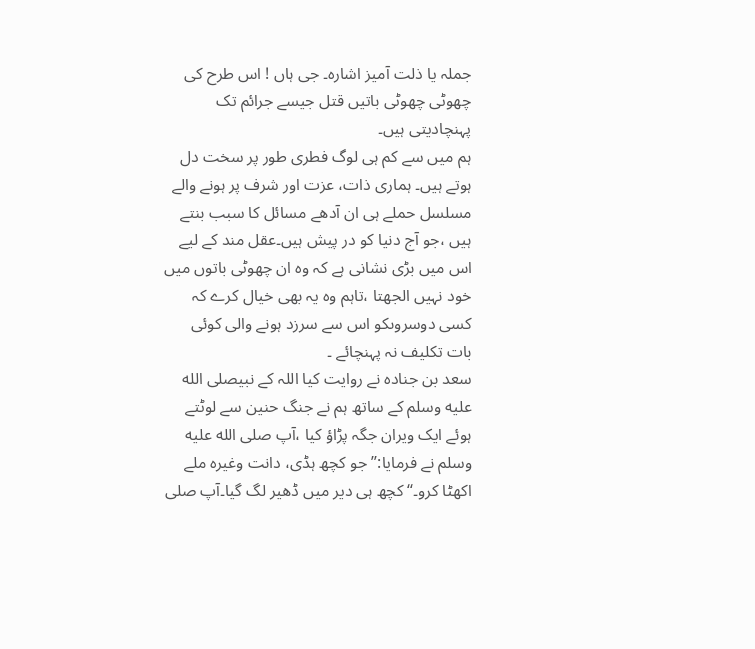جملہ یا ذلت آمیز اشارہ۔ جی ہاں ! اس طرح کی چھوٹی چھوٹی باتیں قتل جیسے جرائم تک پہنچادیتی ہیں۔
ہم میں سے کم ہی لوگ فطری طور پر سخت دل ہوتے ہیں۔ ہماری ذات، عزت اور شرف پر ہونے والے مسلسل حملے ہی ان آدھے مسائل کا سبب بنتے ہیں ،جو آج دنیا کو در پیش ہیں۔عقل مند کے لیے اس میں بڑی نشانی ہے کہ وہ ان چھوٹی باتوں میں خود نہیں الجھتا ،تاہم وہ یہ بھی خیال کرے کہ کسی دوسروںکو اس سے سرزد ہونے والی کوئی بات تکلیف نہ پہنچائے ۔
سعد بن جنادہ نے روایت کیا اللہ کے نبیصلى الله عليه وسلم کے ساتھ ہم نے جنگ حنین سے لوٹتے ہوئے ایک ویران جگہ پڑاؤ کیا ،آپ صلى الله عليه وسلم نے فرمایا:’’ جو کچھ ہڈی، دانت وغیرہ ملے اکھٹا کرو۔‘‘ کچھ ہی دیر میں ڈھیر لگ گیا۔آپ صلى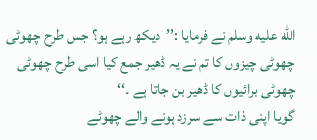الله عليه وسلم نے فرمایا :’’دیکھ رہے ہو؟ جس طرح چھوٹی چھوٹی چیزوں کا تم نے یہ ڈھیر جمع کیا اسی طرح چھوٹی چھوٹی برائیوں کا ڈھیر بن جاتا ہے ۔‘‘
گویا اپنی ذات سے سرزد ہونے والے چھوٹے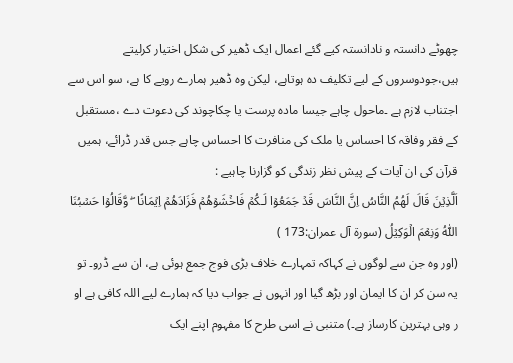چھوٹے دانستہ و نادانستہ کیے گئے اعمال ایک ڈھیر کی شکل اختیار کرلیتے ہیں،جودوسروں کے لیے تکلیف دہ ہوتاہے، لیکن وہ ڈھیر ہمارے رویے کا ہے، سو اس سے اجتناب لازم ہے ۔ماحول چاہے جیسا مادہ پرست یا چکاچوند کی دعوت دے ،مستقبل کے فقر وفاقہ کا احساس یا ملک کی منافرت کا احساس چاہے جس قدر ڈرائے، ہمیں قرآن کی ان آیات کے پیش نظر زندگی کو گزارنا چاہیے :
اَلَّذِيۡنَ قَالَ لَهُمُ النَّاسُ اِنَّ النَّاسَ قَدۡ جَمَعُوۡا لَـكُمۡ فَاخۡشَوۡهُمۡ فَزَادَهُمۡ اِيۡمَانًا  ۖ وَّقَالُوۡا حَسۡبُنَا اللّٰهُ وَنِعۡمَ الۡوَكِيۡلُ (سورۃ آل عمران:173 )
(اور وہ جن سے لوگوں نے کہاکہ تمہارے خلاف بڑی فوج جمع ہوئی ہے، ان سے ڈرو۔ تو یہ سن کر ان کا ایمان اور بڑھ گیا اور انہوں نے جواب دیا کہ ہمارے لیے اللہ کافی ہے او ر وہی بہترین کارساز ہے۔) متنبی نے اسی طرح کا مفہوم اپنے ایک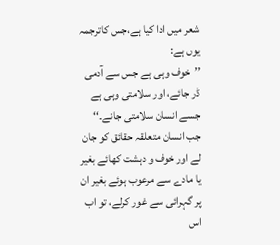شعر میں ادا کیا ہے،جس کاترجمہ یوں ہے:
’’خوف وہی ہے جس سے آدمی ڈر جائے، اور سلامتی وہی ہے جسے انسان سلامتی جانے۔‘‘
جب انسان متعلقہ حقائق کو جان لے اور خوف و دہشت کھائے بغیر یا مادے سے مرعوب ہوئے بغیر ان پر گہرائی سے غور کرلے، تو اب اس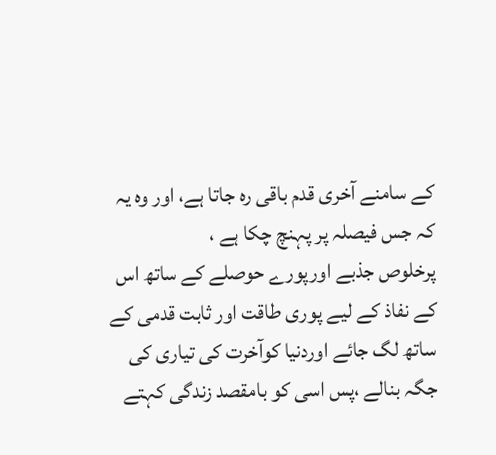کے سامنے آخری قدم باقی رہ جاتا ہے، اور وہ یہ کہ جس فیصلہ پر پہنچ چکا ہے ،
پرخلوص جذبے اورپورے حوصلے کے ساتھ اس کے نفاذ کے لیے پوری طاقت اور ثابت قدمی کے ساتھ لگ جائے اوردنیا کوآخرت کی تیاری کی جگہ بنالے ،پس اسی کو بامقصد زندگی کہتے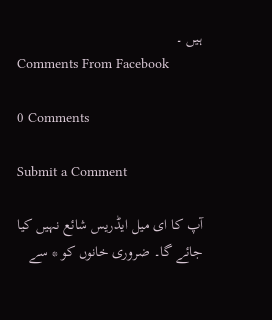ہیں ۔
Comments From Facebook

0 Comments

Submit a Comment

آپ کا ای میل ایڈریس شائع نہیں کیا جائے گا۔ ضروری خانوں کو * سے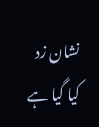نشان زد کیا گیا ہے